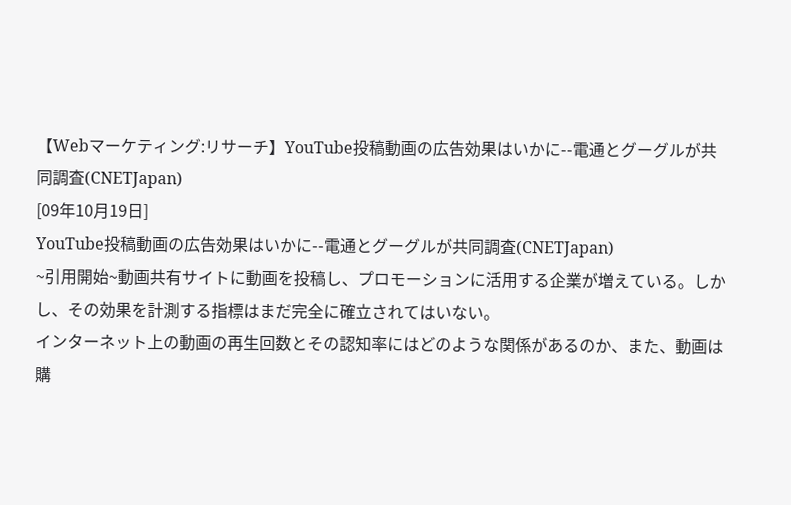【Webマーケティング:リサーチ】YouTube投稿動画の広告効果はいかに--電通とグーグルが共同調査(CNETJapan)
[09年10月19日]
YouTube投稿動画の広告効果はいかに--電通とグーグルが共同調査(CNETJapan)
~引用開始~動画共有サイトに動画を投稿し、プロモーションに活用する企業が増えている。しかし、その効果を計測する指標はまだ完全に確立されてはいない。
インターネット上の動画の再生回数とその認知率にはどのような関係があるのか、また、動画は購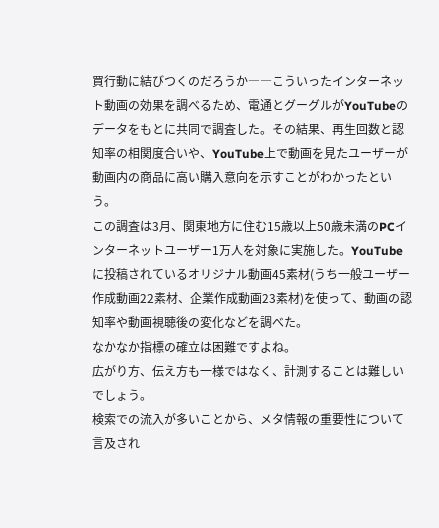買行動に結びつくのだろうか――こういったインターネット動画の効果を調べるため、電通とグーグルがYouTubeのデータをもとに共同で調査した。その結果、再生回数と認知率の相関度合いや、YouTube上で動画を見たユーザーが動画内の商品に高い購入意向を示すことがわかったという。
この調査は3月、関東地方に住む15歳以上50歳未満のPCインターネットユーザー1万人を対象に実施した。YouTubeに投稿されているオリジナル動画45素材(うち一般ユーザー作成動画22素材、企業作成動画23素材)を使って、動画の認知率や動画視聴後の変化などを調べた。
なかなか指標の確立は困難ですよね。
広がり方、伝え方も一様ではなく、計測することは難しいでしょう。
検索での流入が多いことから、メタ情報の重要性について言及され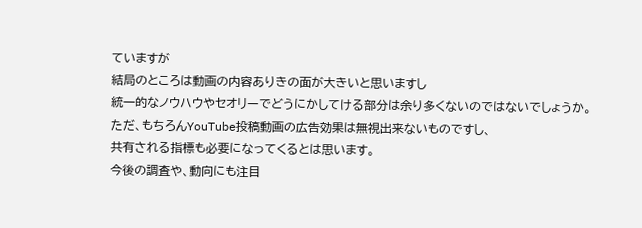ていますが
結局のところは動画の内容ありきの面が大きいと思いますし
統一的なノウハウやセオリーでどうにかしてける部分は余り多くないのではないでしょうか。
ただ、もちろんYouTube投稿動画の広告効果は無視出来ないものですし、
共有される指標も必要になってくるとは思います。
今後の調査や、動向にも注目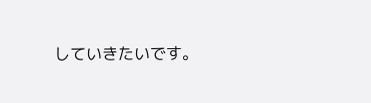していきたいです。